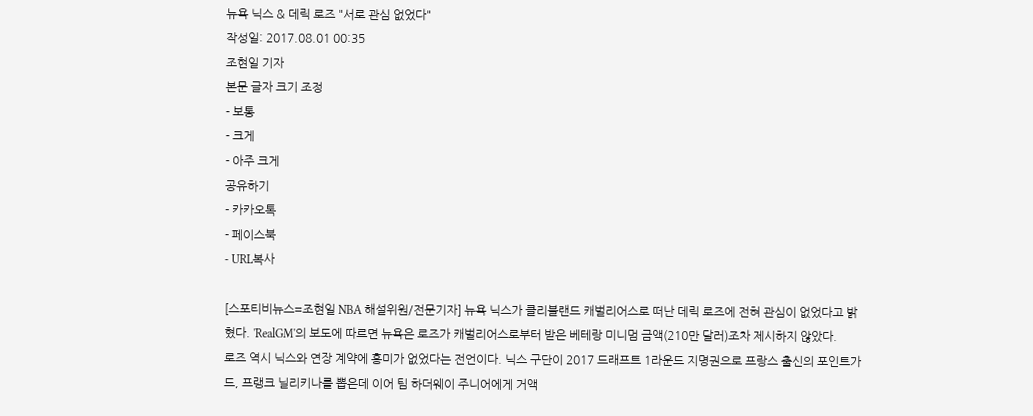뉴욕 닉스 & 데릭 로즈 "서로 관심 없었다"
작성일: 2017.08.01 00:35
조현일 기자
본문 글자 크기 조정
- 보통
- 크게
- 아주 크게
공유하기
- 카카오톡
- 페이스북
- URL복사

[스포티비뉴스=조현일 NBA 해설위원/전문기자] 뉴욕 닉스가 클리블랜드 캐벌리어스로 떠난 데릭 로즈에 전혀 관심이 없었다고 밝혔다. 'RealGM'의 보도에 따르면 뉴욕은 로즈가 캐벌리어스로부터 받은 베테랑 미니멈 금액(210만 달러)조차 제시하지 않았다.
로즈 역시 닉스와 연장 계약에 흥미가 없었다는 전언이다. 닉스 구단이 2017 드래프트 1라운드 지명권으로 프랑스 출신의 포인트가드, 프랭크 닐리키나를 뽑은데 이어 팀 하더웨이 주니어에게 거액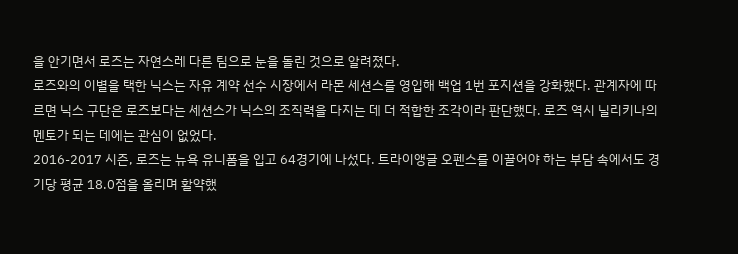을 안기면서 로즈는 자연스레 다른 팀으로 눈을 돌린 것으로 알려졌다.
로즈와의 이별을 택한 닉스는 자유 계약 선수 시장에서 라몬 세션스를 영입해 백업 1번 포지션을 강화했다. 관계자에 따르면 닉스 구단은 로즈보다는 세션스가 닉스의 조직력을 다지는 데 더 적합한 조각이라 판단했다. 로즈 역시 닐리키나의 멘토가 되는 데에는 관심이 없었다.
2016-2017 시즌, 로즈는 뉴욕 유니폼을 입고 64경기에 나섰다. 트라이앵글 오펜스를 이끌어야 하는 부담 속에서도 경기당 평균 18.0점을 올리며 활약했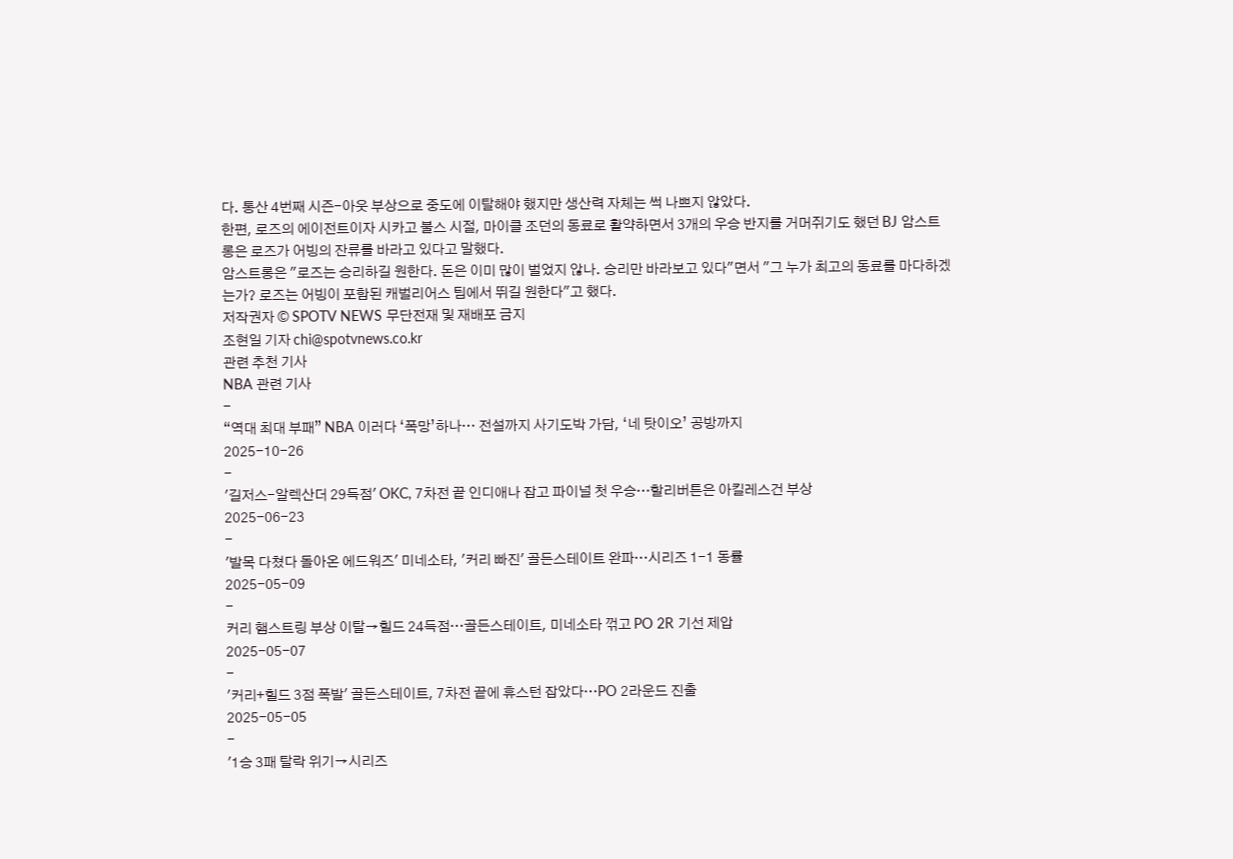다. 통산 4번째 시즌-아웃 부상으로 중도에 이탈해야 했지만 생산력 자체는 썩 나쁘지 않았다.
한편, 로즈의 에이전트이자 시카고 불스 시절, 마이클 조던의 동료로 활약하면서 3개의 우승 반지를 거머쥐기도 했던 BJ 암스트롱은 로즈가 어빙의 잔류를 바라고 있다고 말했다.
암스트롱은 "로즈는 승리하길 원한다. 돈은 이미 많이 벌었지 않나. 승리만 바라보고 있다"면서 "그 누가 최고의 동료를 마다하겠는가? 로즈는 어빙이 포함된 캐벌리어스 팀에서 뛰길 원한다"고 했다.
저작권자 © SPOTV NEWS 무단전재 및 재배포 금지
조현일 기자 chi@spotvnews.co.kr
관련 추천 기사
NBA 관련 기사
-
“역대 최대 부패” NBA 이러다 ‘폭망’하나… 전설까지 사기도박 가담, ‘네 탓이오’ 공방까지
2025-10-26
-
'길저스-알렉산더 29득점' OKC, 7차전 끝 인디애나 잡고 파이널 첫 우승…할리버튼은 아킬레스건 부상
2025-06-23
-
'발목 다쳤다 돌아온 에드워즈' 미네소타, '커리 빠진' 골든스테이트 완파…시리즈 1-1 동률
2025-05-09
-
커리 햄스트링 부상 이탈→힐드 24득점…골든스테이트, 미네소타 꺾고 PO 2R 기선 제압
2025-05-07
-
'커리+힐드 3점 폭발' 골든스테이트, 7차전 끝에 휴스턴 잡았다…PO 2라운드 진출
2025-05-05
-
'1승 3패 탈락 위기→시리즈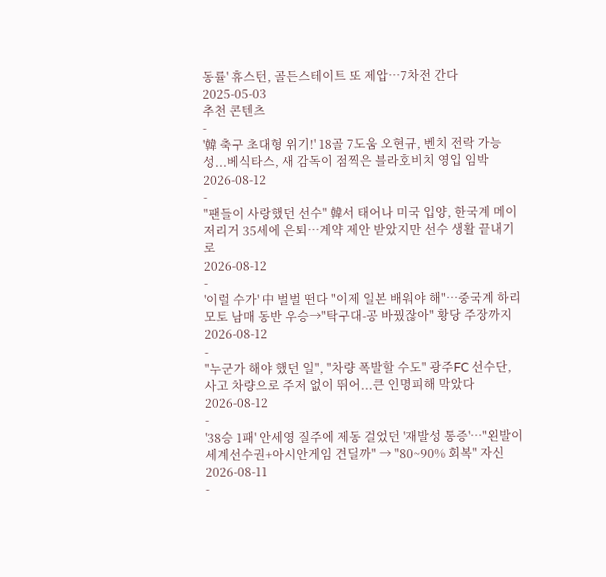동률' 휴스턴, 골든스테이트 또 제압…7차전 간다
2025-05-03
추천 콘텐츠
-
'韓 축구 초대형 위기!' 18골 7도움 오현규, 벤치 전락 가능성...베식타스, 새 감독이 점찍은 블라호비치 영입 임박
2026-08-12
-
"팬들이 사랑했던 선수" 韓서 태어나 미국 입양, 한국계 메이저리거 35세에 은퇴…계약 제안 받았지만 선수 생활 끝내기로
2026-08-12
-
'이럴 수가' 中 벌벌 떤다 "이제 일본 배워야 해"…중국계 하리모토 남매 동반 우승→"탁구대-공 바꿨잖아" 황당 주장까지
2026-08-12
-
"누군가 해야 했던 일", "차량 폭발할 수도" 광주FC 선수단, 사고 차량으로 주저 없이 뛰어...큰 인명피해 막았다
2026-08-12
-
'38승 1패' 안세영 질주에 제동 걸었던 '재발성 통증'…"왼발이 세계선수권+아시안게임 견딜까" → "80~90% 회복" 자신
2026-08-11
-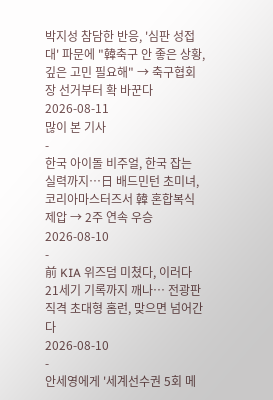박지성 참담한 반응, '심판 성접대' 파문에 "韓축구 안 좋은 상황, 깊은 고민 필요해" → 축구협회장 선거부터 확 바꾼다
2026-08-11
많이 본 기사
-
한국 아이돌 비주얼, 한국 잡는 실력까지…日 배드민턴 초미녀, 코리아마스터즈서 韓 혼합복식 제압 → 2주 연속 우승
2026-08-10
-
前 KIA 위즈덤 미쳤다, 이러다 21세기 기록까지 깨나… 전광판 직격 초대형 홈런, 맞으면 넘어간다
2026-08-10
-
안세영에게 '세계선수권 5회 메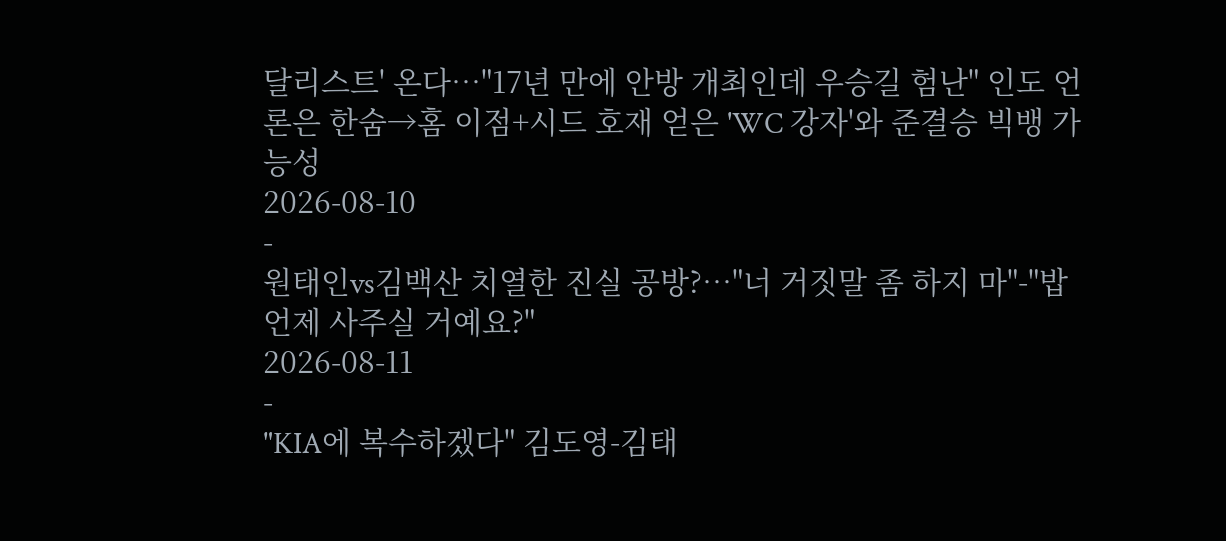달리스트' 온다…"17년 만에 안방 개최인데 우승길 험난" 인도 언론은 한숨→홈 이점+시드 호재 얻은 'WC 강자'와 준결승 빅뱅 가능성
2026-08-10
-
원태인vs김백산 치열한 진실 공방?…"너 거짓말 좀 하지 마"-"밥 언제 사주실 거예요?"
2026-08-11
-
"KIA에 복수하겠다" 김도영-김태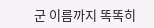군 이름까지 똑똑히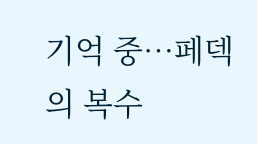기억 중…페덱의 복수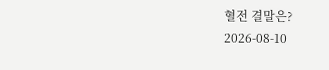혈전 결말은?
2026-08-10